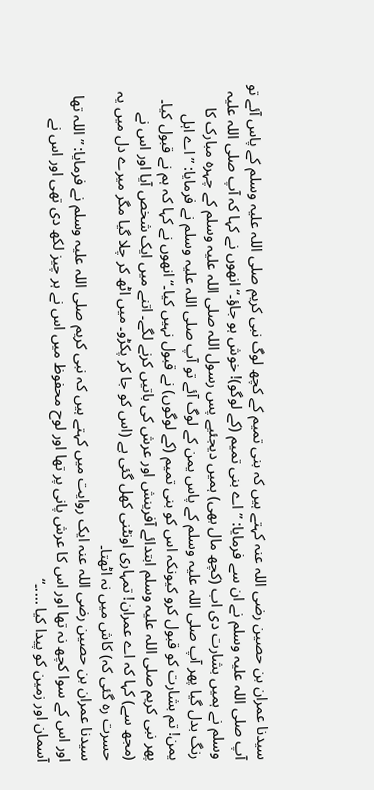سیدنا عمران بن حصین رضی اللہ عنہ کہتے ہیں کہ بنی تمیم کے کچھ لوگ نبی کریم صلی اللہ علیہ وسلم کے پاس آئے تو آپ صلی اللہ علیہ وسلم نے ان سے فرمایا: ”اے بنی تمیم (کے لوگو)! خوش ہو جاؤ۔“ انھوں نے کہا کہ آپ صلی اللہ علیہ وسلم نے ہمیں بشارت دی اب (کچھ مال بھی) ہمیں دیجئیے پس رسول اللہ صلی اللہ علیہ وسلم کے چہرہ مبارک کا رنگ بدل گیا پھر آپ صلی اللہ علیہ وسلم کے پاس یمن کے لوگ آئے تو آپ صلی اللہ علیہ وسلم نے فرمایا: ”اے اہل یمن! تم بشارت کو قبول کرو کیونکہ اس کو بنی تمیم (کے لوگوں) نے قبول نہیں کیا۔“ انھوں نے کہا کہ ہم نے قبول کیا۔ پھر نبی کریم صلی اللہ علیہ وسلم ابتدائے آفرینش اور عرش کی باتیں کرنے لگے۔ اتنے میں ایک شخص آیا اور اس نے (مجھ سے) کہا کہ اے عمران! تمہاری اونٹنی کھل گئی ہے (اس کو جا کر پکڑو۔ میں اٹھ کر چلا گیا مگر میرے دل میں یہ حسرت رہ گئی کہ) کاش میں نہ اٹھتا۔
سیدنا عمران بن حصین رضی اللہ عنہ ایک روایت میں کہتے ہیں کہ نبی کریم صلی اللہ علیہ وسلم نے فرمایا: ”اللہ تھا اور اس کے سوا کچھ نہ تھا اور اس کا عرش پانی پر تھا اور لوح محفوظ میں اس نے ہر چیز لکھ دی تھی اور اس نے آسمان اور زمین کو پیدا کیا ....۔“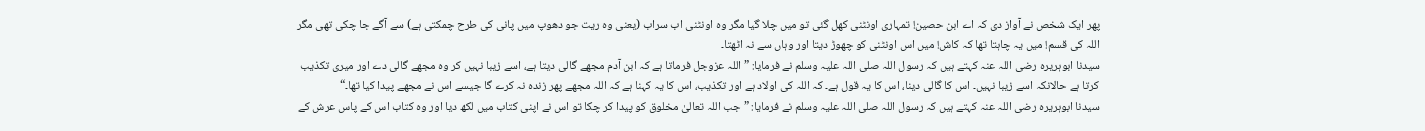پھر ایک شخص نے آواز دی کہ اے ابن حصین! تمہاری اونٹنی کھل گئی تو میں چلا گیا مگر وہ اونٹنی اب سراب (یعنی وہ ریت جو دھوپ میں پانی کی طرح چمکتی ہے) سے آگے جا چکی تھی مگر اللہ کی قسم! میں یہ چاہتا تھا کہ کاش! میں اس اونٹنی کو چھوڑ دیتا اور وہاں سے نہ اٹھتا۔
سیدنا ابوہریرہ رضی اللہ عنہ کہتے ہیں کہ رسول اللہ صلی اللہ علیہ وسلم نے فرمایا: ”اللہ عزوجل فرماتا ہے کہ ابن آدم مجھے گالی دیتا ہے، اسے زیبا نہیں کر وہ مجھے گالی دے اور میری تکذیب کرتا ہے حالانکہ اسے زیبا نہیں۔ اس کا گالی دینا، اس کا یہ قول ہے۔ کہ اللہ کی اولاد ہے اور تکذیب، اس کا یہ کہنا ہے کہ اللہ مجھے پھر زندہ نہ کرے گا جیسے اس نے مجھے پیدا کیا تھا۔“
سیدنا ابوہریرہ رضی اللہ عنہ کہتے ہیں کہ رسول اللہ صلی اللہ علیہ وسلم نے فرمایا: ”جب اللہ تعالیٰ مخلوق کو پیدا کر چکا تو اس نے اپنی کتاب میں لکھ دیا اور وہ کتاب اس کے پاس عرش کے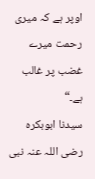اوپر ہے کہ میری رحمت میرے غضب پر غالب ہے۔“
سیدنا ابوبکرہ رضی اللہ عنہ نبی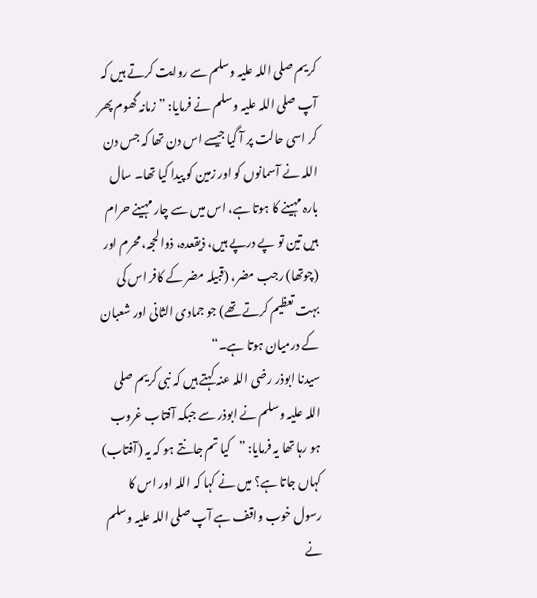کریم صلی اللہ علیہ وسلم سے روایت کرتے ہیں کہ آپ صلی اللہ علیہ وسلم نے فرمایا: ”زمانہ گھوم پھر کر اسی حالت پر آ گیا جیسے اس دن تھا کہ جس دن اللہ نے آسمانوں کو اور زمین کو پیدا کیا تھا۔ سال بارہ مہینے کا ہوتا ہے، اس میں سے چار مہینے حرام ہیں تین تو پے درپے ہیں، ذیقعدہ، ذوالحجہ، محرم اور (چوتھا) رجب مضر، (قبیلہ مضر کے کافر اس کی بہت تعظیم کرتے تھے) جو جمادی الثانی اور شعبان کے درمیان ہوتا ہے۔“
سیدنا ابوذر رضی اللہ عنہ کہتے ہیں کہ نبی کریم صلی اللہ علیہ وسلم نے ابوذر سے جبکہ آفتاب غروب ہو رہا تھا یہ فرمایا: ”کیا تم جانتے ہو کہ یہ (آفتاب) کہاں جاتا ہے؟ میں نے کہا کہ اللہ اور اس کا رسول خوب واقف ہے آپ صلی اللہ علیہ وسلم نے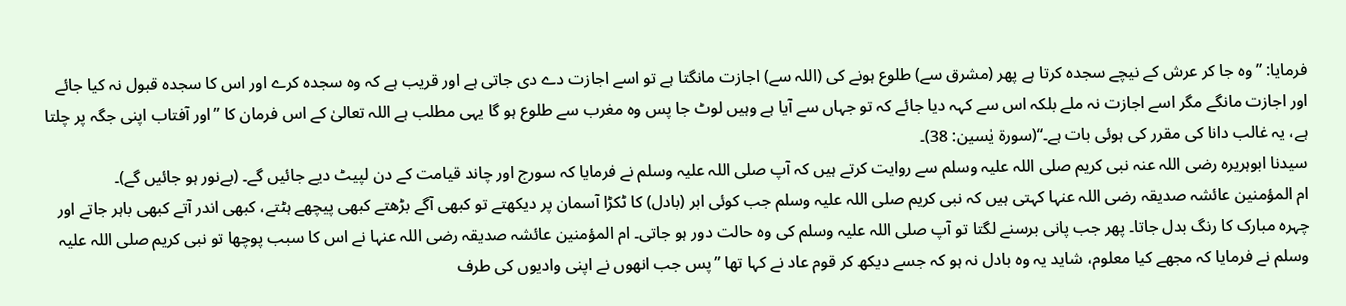فرمایا: ”وہ جا کر عرش کے نیچے سجدہ کرتا ہے پھر (مشرق سے) طلوع ہونے کی (اللہ سے) اجازت مانگتا ہے تو اسے اجازت دے دی جاتی ہے اور قریب ہے کہ وہ سجدہ کرے اور اس کا سجدہ قبول نہ کیا جائے اور اجازت مانگے مگر اسے اجازت نہ ملے بلکہ اس سے کہہ دیا جائے کہ تو جہاں سے آیا ہے وہیں لوٹ جا پس وہ مغرب سے طلوع ہو گا یہی مطلب ہے اللہ تعالیٰ کے اس فرمان کا ”اور آفتاب اپنی جگہ پر چلتا ہے، یہ غالب دانا کی مقرر کی ہوئی بات ہے۔“(سورۃ یٰسین: 38)۔
سیدنا ابوہریرہ رضی اللہ عنہ نبی کریم صلی اللہ علیہ وسلم سے روایت کرتے ہیں کہ آپ صلی اللہ علیہ وسلم نے فرمایا کہ سورج اور چاند قیامت کے دن لپیٹ دیے جائیں گے۔ (بےنور ہو جائیں گے)۔
ام المؤمنین عائشہ صدیقہ رضی اللہ عنہا کہتی ہیں کہ نبی کریم صلی اللہ علیہ وسلم جب کوئی ابر (بادل) کا ٹکڑا آسمان پر دیکھتے تو کبھی آگے بڑھتے کبھی پیچھے ہٹتے، کبھی اندر آتے کبھی باہر جاتے اور چہرہ مبارک کا رنگ بدل جاتا۔ پھر جب پانی برسنے لگتا تو آپ صلی اللہ علیہ وسلم کی وہ حالت دور ہو جاتی۔ ام المؤمنین عائشہ صدیقہ رضی اللہ عنہا نے اس کا سبب پوچھا تو نبی کریم صلی اللہ علیہ وسلم نے فرمایا کہ مجھے کیا معلوم، شاید یہ وہ بادل نہ ہو کہ جسے دیکھ کر قوم عاد نے کہا تھا ”پس جب انھوں نے اپنی وادیوں کی طرف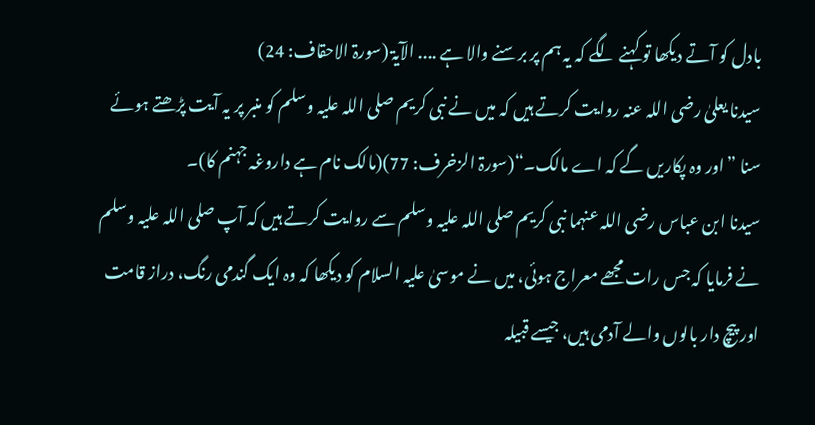بادل کو آتے دیکھا تو کہنے لگے کہ یہ ہم پر برسنے والا ہے .... الآیۃ (سورۃ الاحقاف: 24)
سیدنا یعلیٰ رضی اللہ عنہ روایت کرتے ہیں کہ میں نے نبی کریم صلی اللہ علیہ وسلم کو منبر پر یہ آیت پڑھتے ہوئے سنا ”اور وہ پکاریں گے کہ اے مالک۔“(سورۃ الزخرف: 77)(مالک نام ہے داروغہ جہنم کا)۔
سیدنا ابن عباس رضی اللہ عنہما نبی کریم صلی اللہ علیہ وسلم سے روایت کرتے ہیں کہ آپ صلی اللہ علیہ وسلم نے فرمایا کہ جس رات مجھے معراج ہوئی، میں نے موسیٰ علیہ السلام کو دیکھا کہ وہ ایک گندمی رنگ، دراز قامت اور پیچ دار بالوں والے آدمی ہیں، جیسے قبیلہ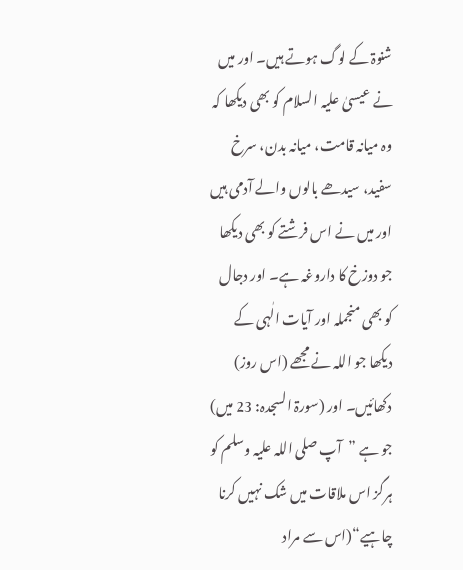شنوۃ کے لوگ ہوتے ہیں۔ اور میں نے عیسیٰ علیہ السلام کو بھی دیکھا کہ وہ میانہ قامت، میانہ بدن، سرخ سفید، سیدھے بالوں والے آدمی ہیں اور میں نے اس فرشتے کو بھی دیکھا جو دوزخ کا داروغہ ہے۔ اور دجال کو بھی منجملہ اور آیات الٰہی کے دیکھا جو اللہ نے مجھے (اس روز) دکھائیں۔ اور (سورۃ السجدہ: 23 میں) جو ہے ”آپ صلی اللہ علیہ وسلم کو ہرگز اس ملاقات میں شک نہیں کرنا چاہیے“(اس سے مراد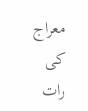معراج کی رات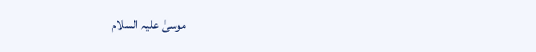موسیٰ علیہ السلام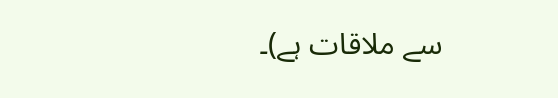سے ملاقات ہے)۔